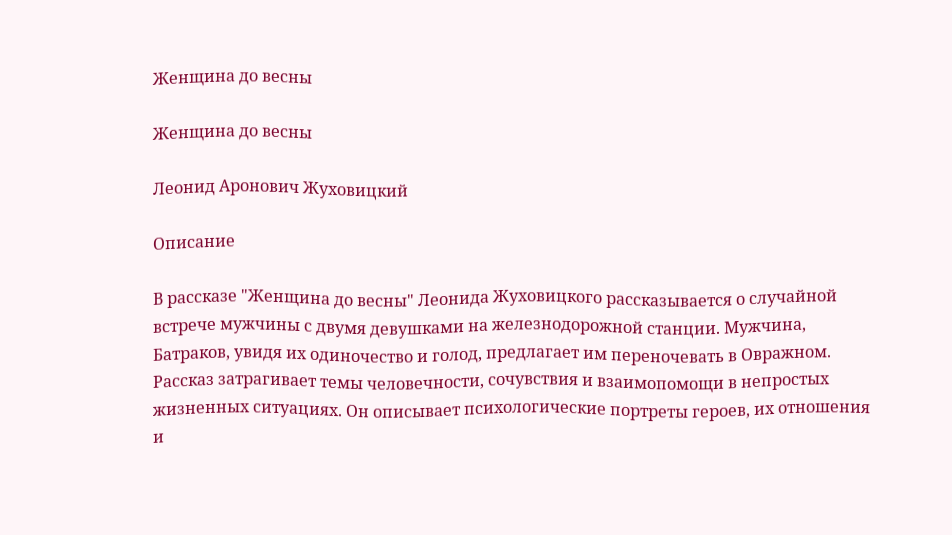Женщина до весны

Женщина до весны

Леонид Аронович Жуховицкий

Описание

В рассказе "Женщина до весны" Леонида Жуховицкого рассказывается о случайной встрече мужчины с двумя девушками на железнодорожной станции. Мужчина, Батраков, увидя их одиночество и голод, предлагает им переночевать в Овражном. Рассказ затрагивает темы человечности, сочувствия и взаимопомощи в непростых жизненных ситуациях. Он описывает психологические портреты героев, их отношения и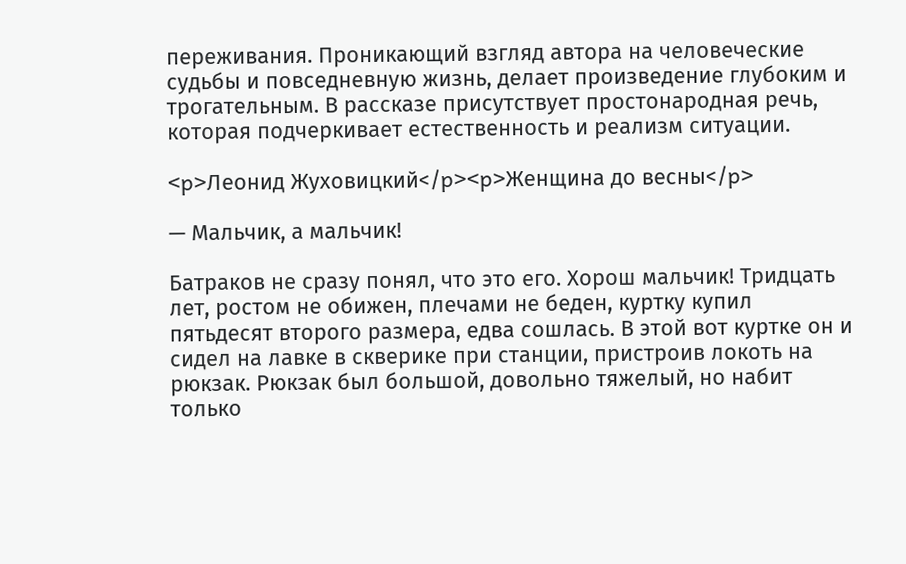переживания. Проникающий взгляд автора на человеческие судьбы и повседневную жизнь, делает произведение глубоким и трогательным. В рассказе присутствует простонародная речь, которая подчеркивает естественность и реализм ситуации.

<p>Леонид Жуховицкий</p><p>Женщина до весны</p>

— Мальчик, а мальчик!

Батраков не сразу понял, что это его. Хорош мальчик! Тридцать лет, ростом не обижен, плечами не беден, куртку купил пятьдесят второго размера, едва сошлась. В этой вот куртке он и сидел на лавке в скверике при станции, пристроив локоть на рюкзак. Рюкзак был большой, довольно тяжелый, но набит только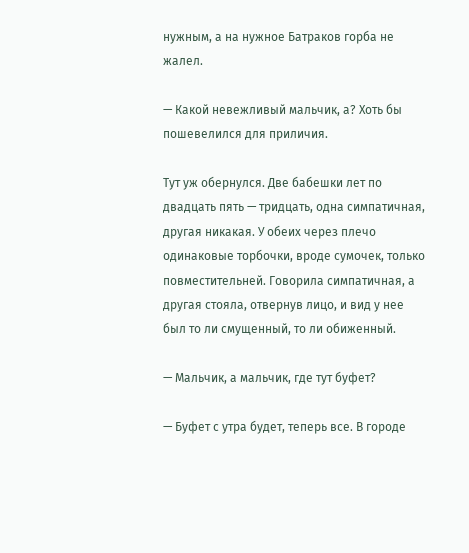нужным, а на нужное Батраков горба не жалел.

— Какой невежливый мальчик, а? Хоть бы пошевелился для приличия.

Тут уж обернулся. Две бабешки лет по двадцать пять — тридцать, одна симпатичная, другая никакая. У обеих через плечо одинаковые торбочки, вроде сумочек, только повместительней. Говорила симпатичная, а другая стояла, отвернув лицо, и вид у нее был то ли смущенный, то ли обиженный.

— Мальчик, а мальчик, где тут буфет?

— Буфет с утра будет, теперь все. В городе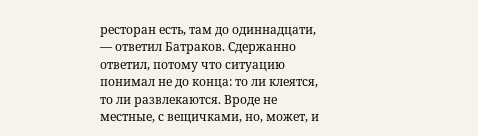ресторан есть, там до одиннадцати, — ответил Батраков. Сдержанно ответил, потому что ситуацию понимал не до конца: то ли клеятся, то ли развлекаются. Вроде не местные, с вещичками, но, может, и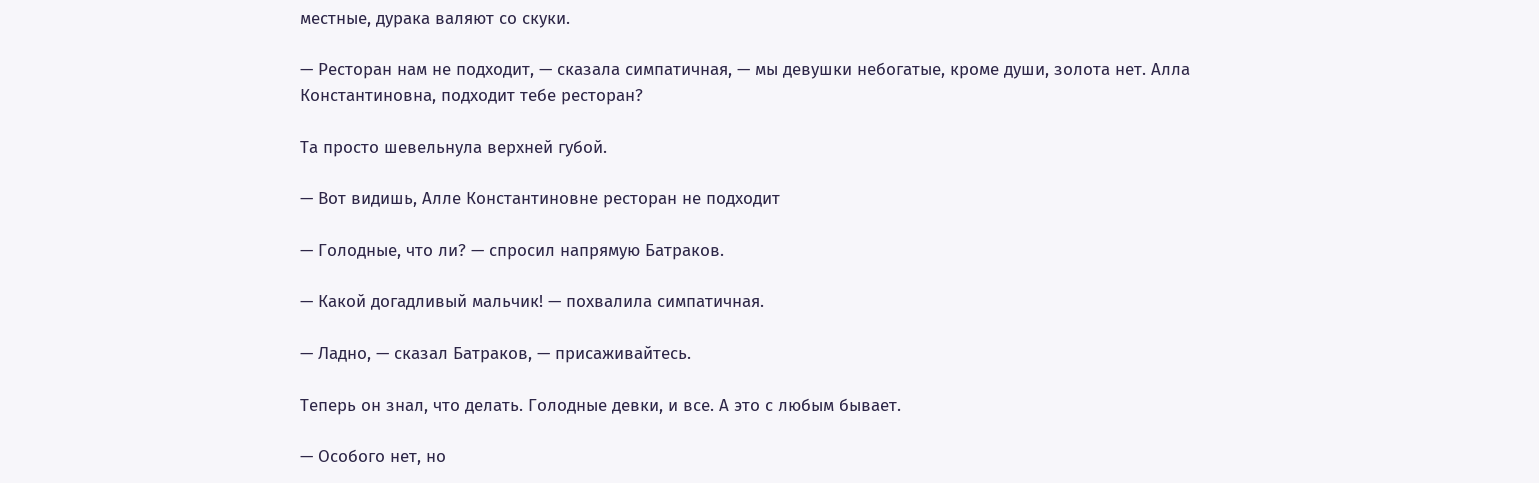местные, дурака валяют со скуки.

— Ресторан нам не подходит, — сказала симпатичная, — мы девушки небогатые, кроме души, золота нет. Алла Константиновна, подходит тебе ресторан?

Та просто шевельнула верхней губой.

— Вот видишь, Алле Константиновне ресторан не подходит

— Голодные, что ли? — спросил напрямую Батраков.

— Какой догадливый мальчик! — похвалила симпатичная.

— Ладно, — сказал Батраков, — присаживайтесь.

Теперь он знал, что делать. Голодные девки, и все. А это с любым бывает.

— Особого нет, но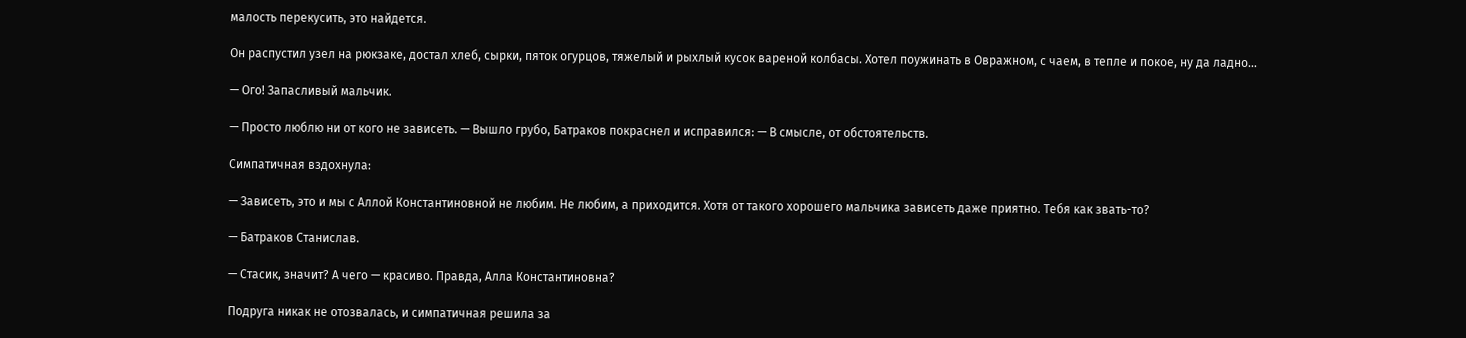малость перекусить, это найдется.

Он распустил узел на рюкзаке, достал хлеб, сырки, пяток огурцов, тяжелый и рыхлый кусок вареной колбасы. Хотел поужинать в Овражном, с чаем, в тепле и покое, ну да ладно…

— Ого! Запасливый мальчик.

— Просто люблю ни от кого не зависеть. — Вышло грубо, Батраков покраснел и исправился: — В смысле, от обстоятельств.

Симпатичная вздохнула:

— Зависеть, это и мы с Аллой Константиновной не любим. Не любим, а приходится. Хотя от такого хорошего мальчика зависеть даже приятно. Тебя как звать-то?

— Батраков Станислав.

— Стасик, значит? А чего — красиво. Правда, Алла Константиновна?

Подруга никак не отозвалась, и симпатичная решила за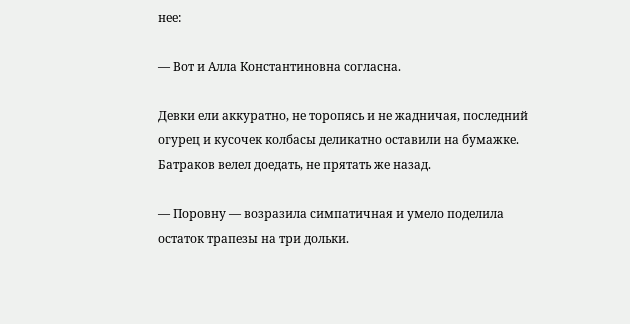нее:

— Вот и Алла Константиновна согласна.

Девки ели аккуратно, не торопясь и не жадничая, последний огурец и кусочек колбасы деликатно оставили на бумажке. Батраков велел доедать, не прятать же назад.

— Поровну — возразила симпатичная и умело поделила остаток трапезы на три дольки.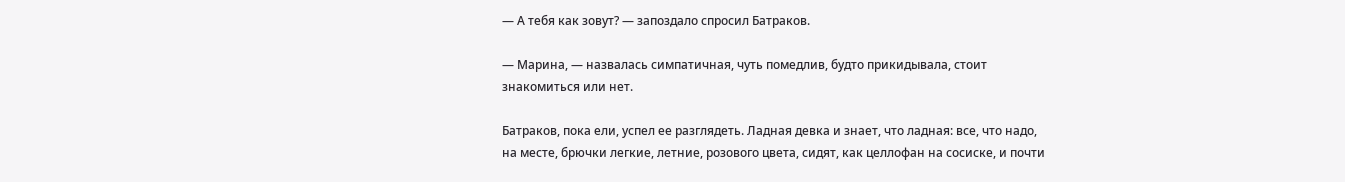— А тебя как зовут? — запоздало спросил Батраков.

— Марина, — назвалась симпатичная, чуть помедлив, будто прикидывала, стоит знакомиться или нет.

Батраков, пока ели, успел ее разглядеть. Ладная девка и знает, что ладная: все, что надо, на месте, брючки легкие, летние, розового цвета, сидят, как целлофан на сосиске, и почти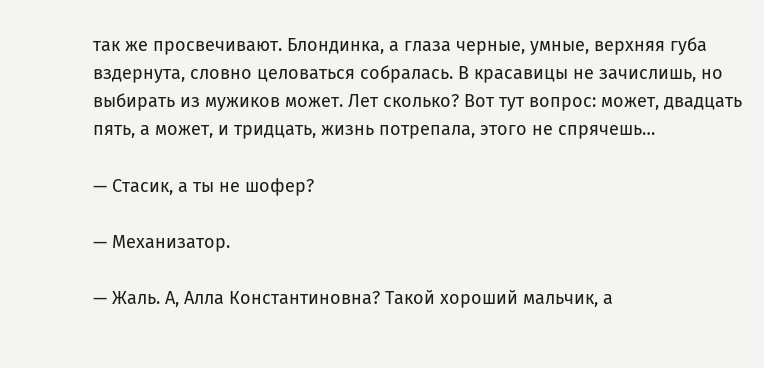так же просвечивают. Блондинка, а глаза черные, умные, верхняя губа вздернута, словно целоваться собралась. В красавицы не зачислишь, но выбирать из мужиков может. Лет сколько? Вот тут вопрос: может, двадцать пять, а может, и тридцать, жизнь потрепала, этого не спрячешь…

— Стасик, а ты не шофер?

— Механизатор.

— Жаль. А, Алла Константиновна? Такой хороший мальчик, а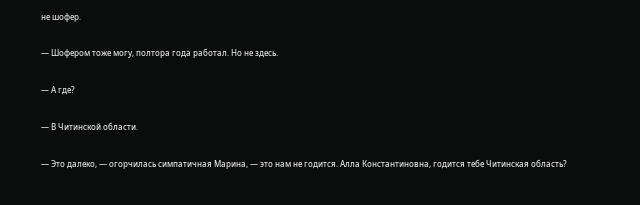не шофер.

— Шофером тоже могу, полтора года работал. Но не здесь.

— А где?

— В Читинской области.

— Это далеко, — огорчилась симпатичная Марина, — это нам не годится. Алла Константиновна, годится тебе Читинская область?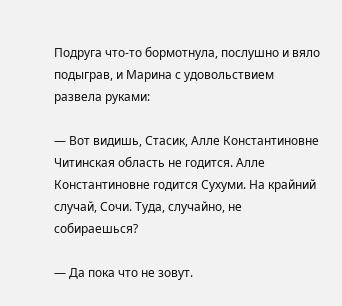Подруга что-то бормотнула, послушно и вяло подыграв, и Марина с удовольствием развела руками:

— Вот видишь, Стасик, Алле Константиновне Читинская область не годится. Алле Константиновне годится Сухуми. На крайний случай, Сочи. Туда, случайно, не собираешься?

— Да пока что не зовут.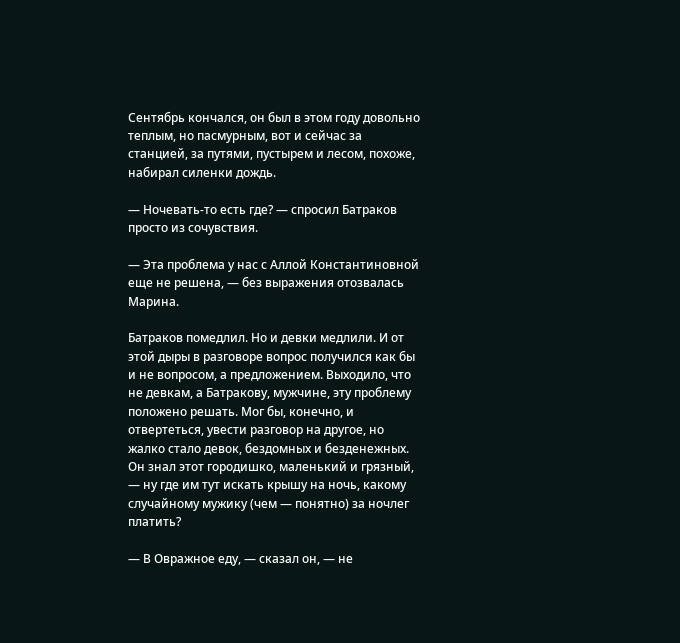Сентябрь кончался, он был в этом году довольно теплым, но пасмурным, вот и сейчас за станцией, за путями, пустырем и лесом, похоже, набирал силенки дождь.

— Ночевать-то есть где? — спросил Батраков просто из сочувствия.

— Эта проблема у нас с Аллой Константиновной еще не решена, — без выражения отозвалась Марина.

Батраков помедлил. Но и девки медлили. И от этой дыры в разговоре вопрос получился как бы и не вопросом, а предложением. Выходило, что не девкам, а Батракову, мужчине, эту проблему положено решать. Мог бы, конечно, и отвертеться, увести разговор на другое, но жалко стало девок, бездомных и безденежных. Он знал этот городишко, маленький и грязный, — ну где им тут искать крышу на ночь, какому случайному мужику (чем — понятно) за ночлег платить?

— В Овражное еду, — сказал он, — не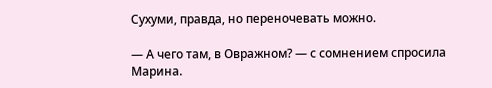Сухуми, правда, но переночевать можно.

— А чего там, в Овражном? — с сомнением спросила Марина.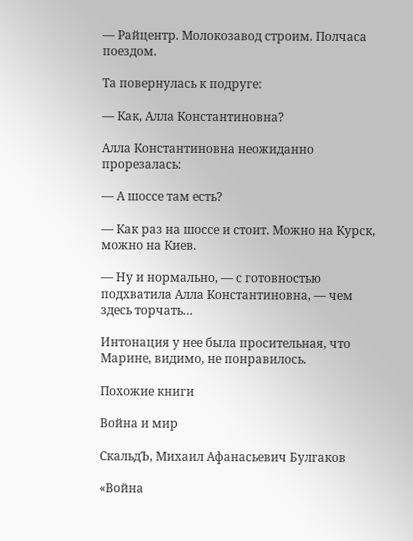— Райцентр. Молокозавод строим. Полчаса поездом.

Та повернулась к подруге:

— Как, Алла Константиновна?

Алла Константиновна неожиданно прорезалась:

— А шоссе там есть?

— Как раз на шоссе и стоит. Можно на Курск, можно на Киев.

— Ну и нормально, — с готовностью подхватила Алла Константиновна, — чем здесь торчать…

Интонация у нее была просительная, что Марине, видимо, не понравилось.

Похожие книги

Война и мир

СкальдЪ, Михаил Афанасьевич Булгаков

«Война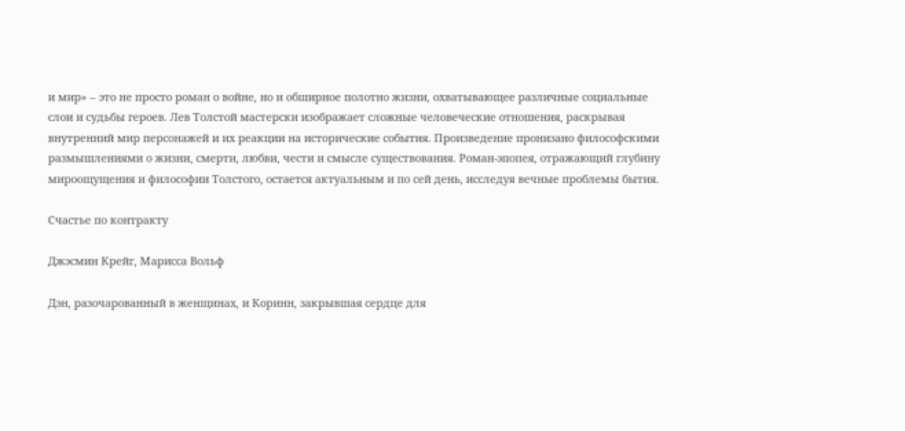и мир» – это не просто роман о войне, но и обширное полотно жизни, охватывающее различные социальные слои и судьбы героев. Лев Толстой мастерски изображает сложные человеческие отношения, раскрывая внутренний мир персонажей и их реакции на исторические события. Произведение пронизано философскими размышлениями о жизни, смерти, любви, чести и смысле существования. Роман-эпопея, отражающий глубину мироощущения и философии Толстого, остается актуальным и по сей день, исследуя вечные проблемы бытия.

Счастье по контракту

Джэсмин Крейг, Марисса Вольф

Дэн, разочарованный в женщинах, и Коринн, закрывшая сердце для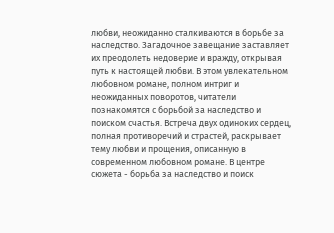любви, неожиданно сталкиваются в борьбе за наследство. Загадочное завещание заставляет их преодолеть недоверие и вражду, открывая путь к настоящей любви. В этом увлекательном любовном романе, полном интриг и неожиданных поворотов, читатели познакомятся с борьбой за наследство и поиском счастья. Встреча двух одиноких сердец, полная противоречий и страстей, раскрывает тему любви и прощения, описанную в современном любовном романе. В центре сюжета - борьба за наследство и поиск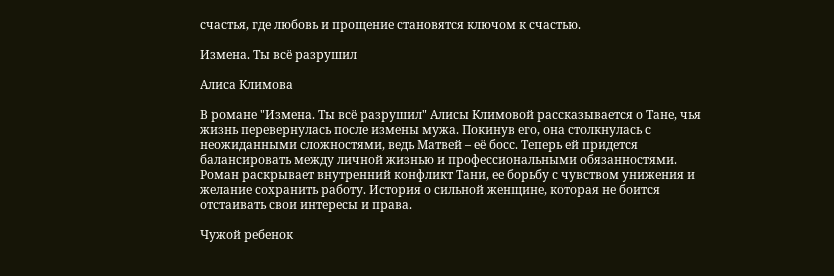счастья, где любовь и прощение становятся ключом к счастью.

Измена. Ты всё разрушил

Алиса Климова

В романе "Измена. Ты всё разрушил" Алисы Климовой рассказывается о Тане, чья жизнь перевернулась после измены мужа. Покинув его, она столкнулась с неожиданными сложностями, ведь Матвей – её босс. Теперь ей придется балансировать между личной жизнью и профессиональными обязанностями. Роман раскрывает внутренний конфликт Тани, ее борьбу с чувством унижения и желание сохранить работу. История о сильной женщине, которая не боится отстаивать свои интересы и права.

Чужой ребенок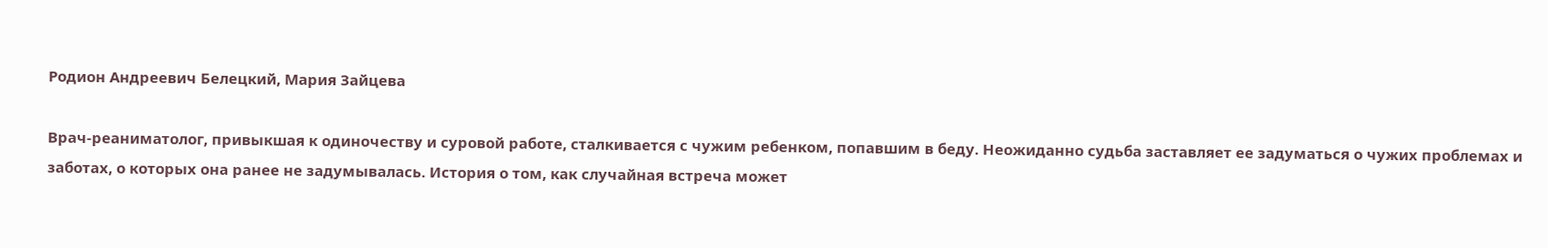Родион Андреевич Белецкий, Мария Зайцева

Врач-реаниматолог, привыкшая к одиночеству и суровой работе, сталкивается с чужим ребенком, попавшим в беду. Неожиданно судьба заставляет ее задуматься о чужих проблемах и заботах, о которых она ранее не задумывалась. История о том, как случайная встреча может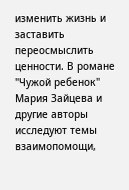изменить жизнь и заставить переосмыслить ценности. В романе "Чужой ребенок" Мария Зайцева и другие авторы исследуют темы взаимопомощи,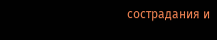сострадания и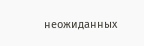неожиданных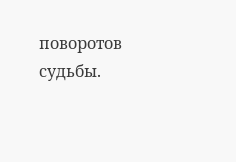поворотов судьбы.